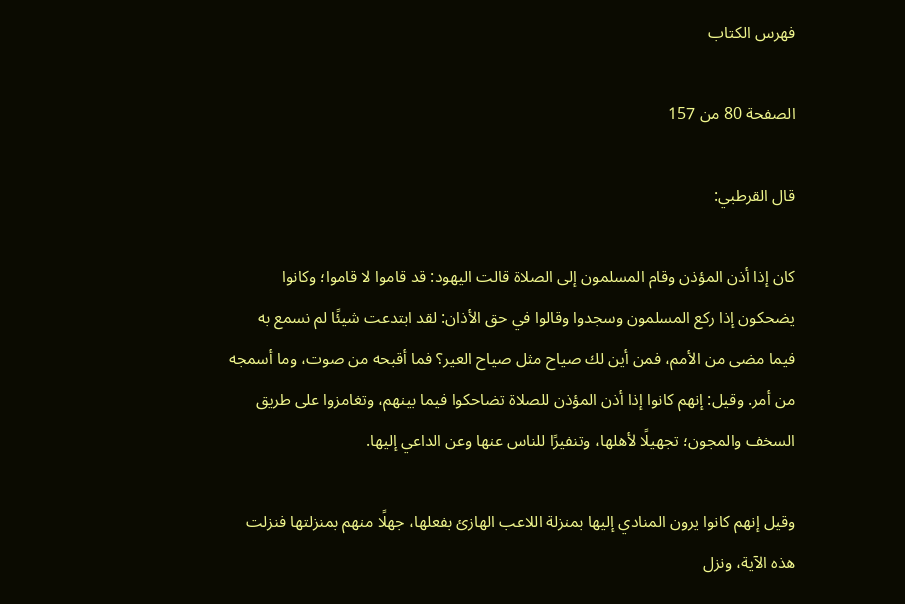فهرس الكتاب

الصفحة 80 من 157

قال القرطبي:

كان إذا أذن المؤذن وقام المسلمون إلى الصلاة قالت اليهود: قد قاموا لا قاموا؛ وكانوا يضحكون إذا ركع المسلمون وسجدوا وقالوا في حق الأذان: لقد ابتدعت شيئًا لم نسمع به فيما مضى من الأمم، فمن أين لك صياح مثل صياح العير؟ فما أقبحه من صوت، وما أسمجه من أمر. وقيل: إنهم كانوا إذا أذن المؤذن للصلاة تضاحكوا فيما بينهم، وتغامزوا على طريق السخف والمجون؛ تجهيلًا لأهلها، وتنفيرًا للناس عنها وعن الداعي إليها.

وقيل إنهم كانوا يرون المنادي إليها بمنزلة اللاعب الهازئ بفعلها، جهلًا منهم بمنزلتها فنزلت هذه الآية، ونزل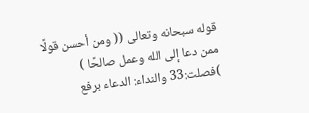قوله سبحانه وتعالى (( ومن أحسن قولًا ممن دعا إلى الله وعمل صالحًا ) )فصلت:33 والنداء: الدعاء برفع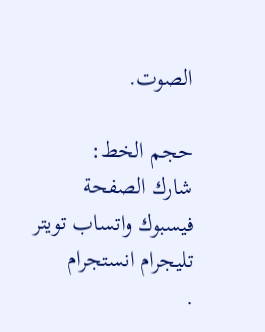الصوت.

حجم الخط:
شارك الصفحة
فيسبوك واتساب تويتر تليجرام انستجرام
.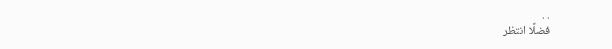. .
فضلًا انتظر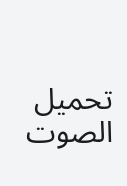تحميل الصوت